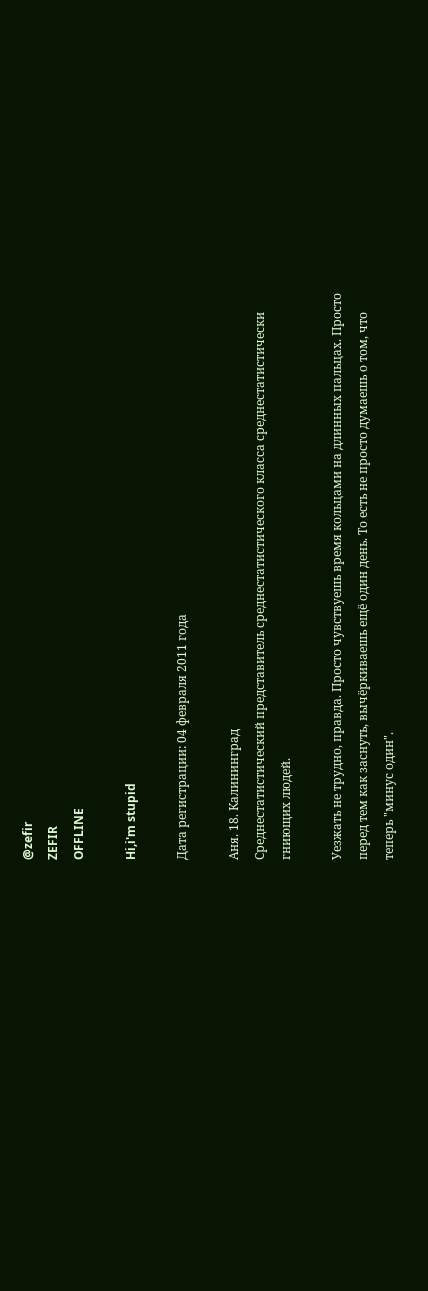@zefir
ZEFIR
OFFLINE

Hi,i'm stupid

Дата регистрации: 04 февраля 2011 года

Аня. 18. Калининград
Среднестатистический представитель среднестатистического класса среднестатистически гниющих людей.

Уезжать не трудно, правда. Просто чувствуешь время кольцами на длинных пальцах. Просто перед тем как заснуть, вычёркиваешь ещё один день. То есть не просто думаешь о том, что теперь "минус один".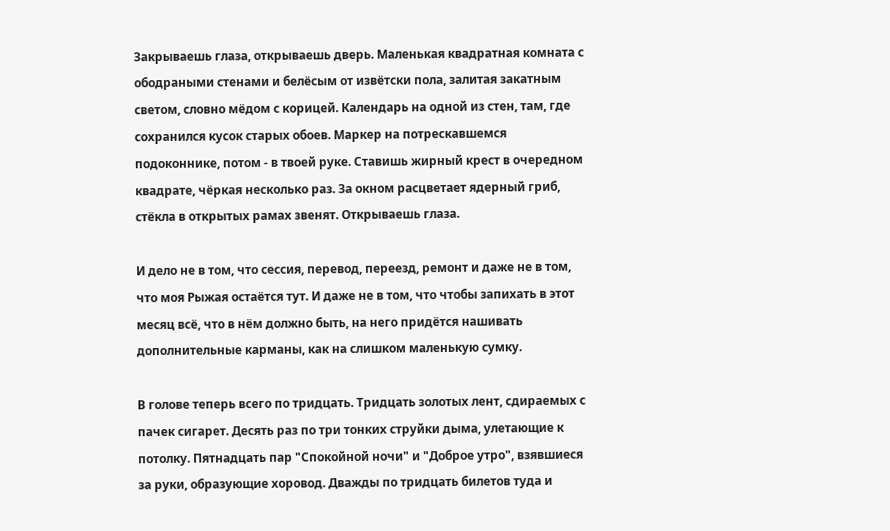Закрываешь глаза, открываешь дверь. Маленькая квадратная комната с ободраными стенами и белёсым от извётски пола, залитая закатным светом, словно мёдом с корицей. Календарь на одной из стен, там, где сохранился кусок старых обоев. Маркер на потрескавшемся подоконнике, потом - в твоей руке. Ставишь жирный крест в очередном квадрате, чёркая несколько раз. За окном расцветает ядерный гриб, стёкла в открытых рамах звенят. Открываешь глаза.

И дело не в том, что сессия, перевод, переезд, ремонт и даже не в том, что моя Рыжая остаётся тут. И даже не в том, что чтобы запихать в этот месяц всё, что в нём должно быть, на него придётся нашивать дополнительные карманы, как на слишком маленькую сумку.

В голове теперь всего по тридцать. Тридцать золотых лент, сдираемых с пачек сигарет. Десять раз по три тонких струйки дыма, улетающие к потолку. Пятнадцать пар "Спокойной ночи" и "Доброе утро", взявшиеся за руки, образующие хоровод. Дважды по тридцать билетов туда и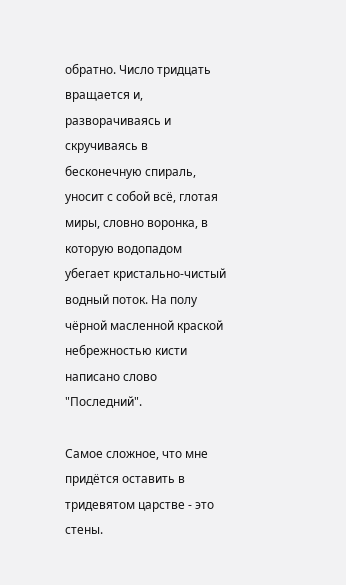обратно. Число тридцать вращается и, разворачиваясь и скручиваясь в бесконечную спираль, уносит с собой всё, глотая миры, словно воронка, в которую водопадом убегает кристально-чистый водный поток. На полу чёрной масленной краской небрежностью кисти написано слово "Последний".

Самое сложное, что мне придётся оставить в тридевятом царстве - это стены.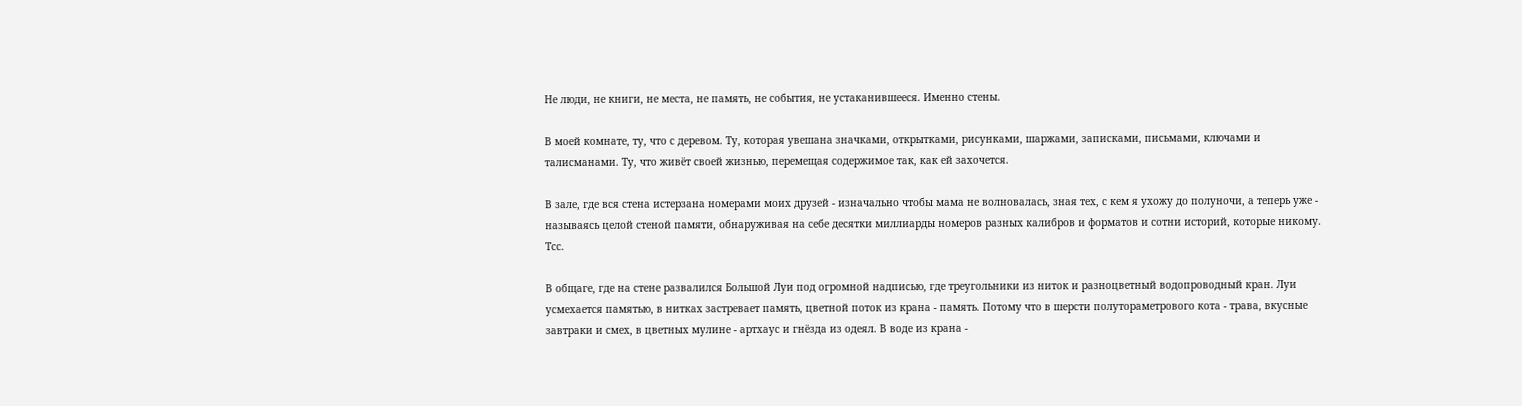Не люди, не книги, не места, не память, не события, не устаканившееся. Именно стены.

В моей комнате, ту, что с деревом. Ту, которая увешана значками, открытками, рисунками, шаржами, записками, письмами, ключами и талисманами. Ту, что живёт своей жизнью, перемещая содержимое так, как ей захочется.

В зале, где вся стена истерзана номерами моих друзей - изначально чтобы мама не волновалась, зная тех, с кем я ухожу до полуночи, а теперь уже - называясь целой стеной памяти, обнаруживая на себе десятки миллиарды номеров разных калибров и форматов и сотни историй, которые никому. Тсс.

В общаге, где на стене развалился Большой Луи под огромной надписью, где треугольники из ниток и разноцветный водопроводный кран. Луи усмехается памятью, в нитках застревает память, цветной поток из крана - память. Потому что в шерсти полутораметрового кота - трава, вкусные завтраки и смех, в цветных мулине - артхаус и гнёзда из одеял. В воде из крана -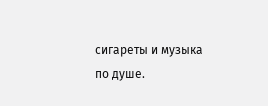сигареты и музыка по душе.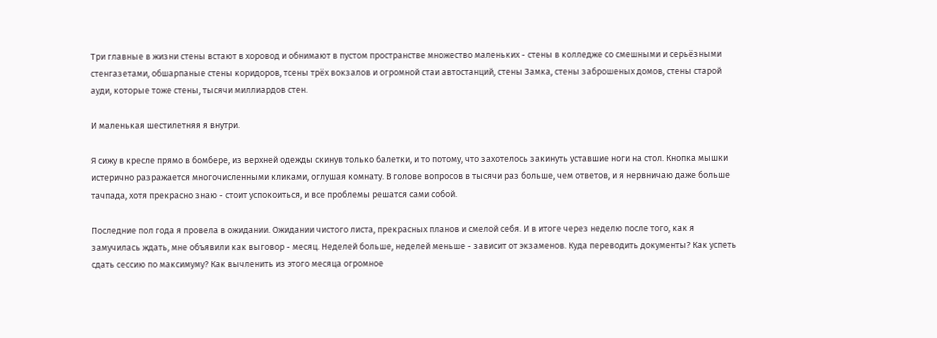Три главные в жизни стены встают в хоровод и обнимают в пустом пространстве множество маленьких - стены в колледже со смешными и серьёзными стенгазетами, обшарпаные стены коридоров, тсены трёх вокзалов и огромной стаи автостанций, стены Замка, стены заброшеных домов, стены старой ауди, которые тоже стены, тысячи миллиардов стен.

И маленькая шестилетняя я внутри.

Я сижу в кресле прямо в бомбере, из верхней одежды скинув только балетки, и то потому, что захотелось закинуть уставшие ноги на стол. Кнопка мышки истерично разражается многочисленными кликами, оглушая комнату. В голове вопросов в тысячи раз больше, чем ответов, и я нервничаю даже больше тачпада, хотя прекрасно знаю - стоит успокоиться, и все проблемы решатся сами собой.

Последние пол года я провела в ожидании. Ожидании чистого листа, прекрасных планов и смелой себя. И в итоге через неделю после того, как я замучилась ждать, мне объявили как выговор - месяц. Неделей больше, неделей меньше - зависит от экзаменов. Куда переводить документы? Как успеть сдать сессию по максимуму? Как вычленить из этого месяца огромное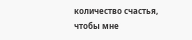количество счастья, чтобы мне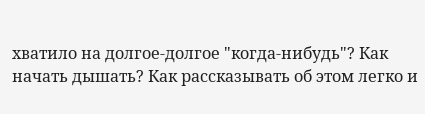хватило на долгое-долгое "когда-нибудь"? Как начать дышать? Как рассказывать об этом легко и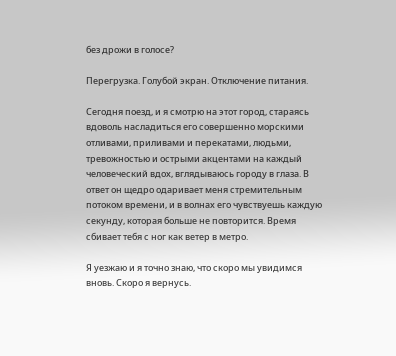без дрожи в голосе?

Перегрузка. Голубой экран. Отключение питания.

Сегодня поезд, и я смотрю на этот город, стараясь вдоволь насладиться его совершенно морскими отливами, приливами и перекатами, людьми, тревожностью и острыми акцентами на каждый человеческий вдох, вглядываюсь городу в глаза. В ответ он щедро одаривает меня стремительным потоком времени, и в волнах его чувствуешь каждую секунду, которая больше не повторится. Время сбивает тебя с ног как ветер в метро.

Я уезжаю и я точно знаю, что скоро мы увидимся вновь. Скоро я вернусь.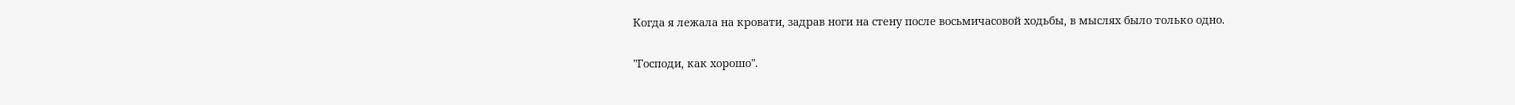Когда я лежала на кровати, задрав ноги на стену после восьмичасовой ходьбы, в мыслях было только одно.

"Господи, как хорошо".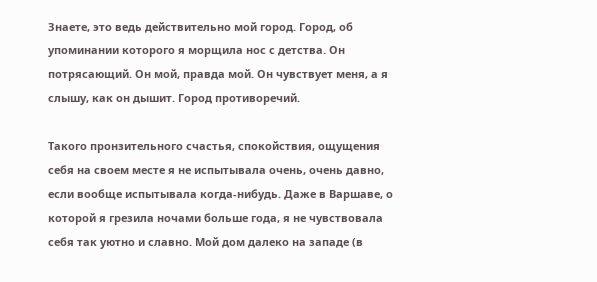Знаете, это ведь действительно мой город. Город, об упоминании которого я морщила нос с детства. Он потрясающий. Он мой, правда мой. Он чувствует меня, а я слышу, как он дышит. Город противоречий.

Такого пронзительного счастья, спокойствия, ощущения себя на своем месте я не испытывала очень, очень давно, если вообще испытывала когда-нибудь. Даже в Варшаве, о которой я грезила ночами больше года, я не чувствовала себя так уютно и славно. Мой дом далеко на западе (в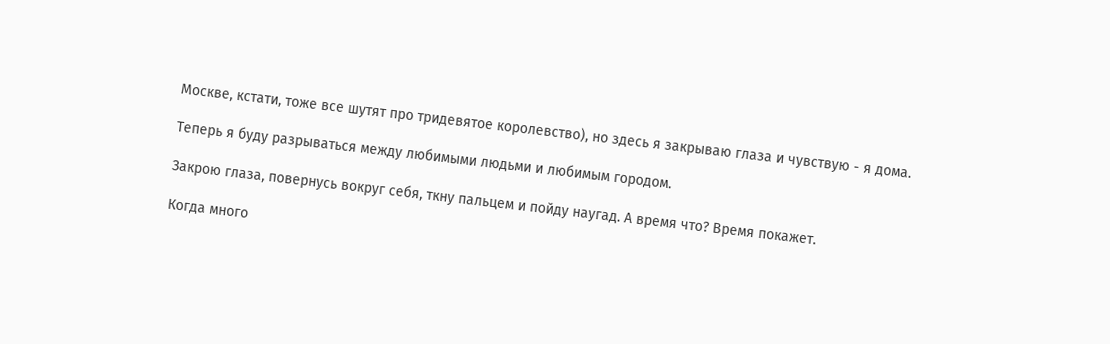Москве, кстати, тоже все шутят про тридевятое королевство), но здесь я закрываю глаза и чувствую - я дома.

Теперь я буду разрываться между любимыми людьми и любимым городом.

Закрою глаза, повернусь вокруг себя, ткну пальцем и пойду наугад. А время что? Время покажет.

Когда много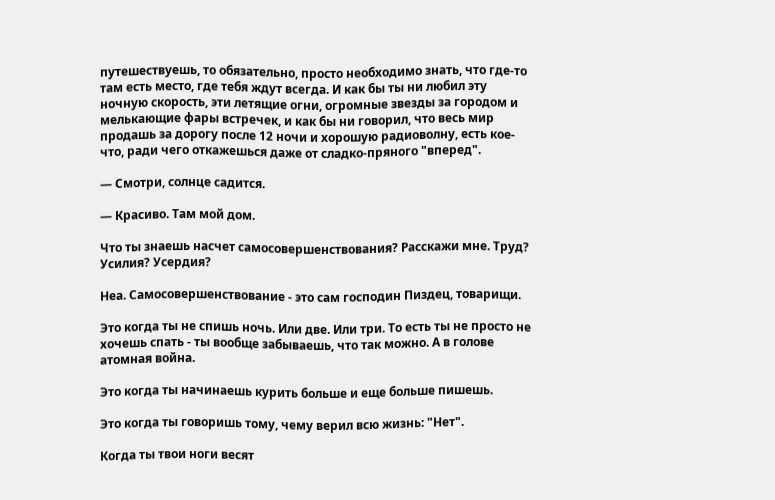путешествуешь, то обязательно, просто необходимо знать, что где-то там есть место, где тебя ждут всегда. И как бы ты ни любил эту ночную скорость, эти летящие огни, огромные звезды за городом и мелькающие фары встречек, и как бы ни говорил, что весь мир продашь за дорогу после 12 ночи и хорошую радиоволну, есть кое-что, ради чего откажешься даже от сладко-пряного "вперед".

— Смотри, солнце садится.

— Красиво. Там мой дом.

Что ты знаешь насчет самосовершенствования? Расскажи мне. Труд? Усилия? Усердия?

Неа. Самосовершенствование - это сам господин Пиздец, товарищи.

Это когда ты не спишь ночь. Или две. Или три. То есть ты не просто не хочешь спать - ты вообще забываешь, что так можно. А в голове атомная война.

Это когда ты начинаешь курить больше и еще больше пишешь.

Это когда ты говоришь тому, чему верил всю жизнь: "Нет".

Когда ты твои ноги весят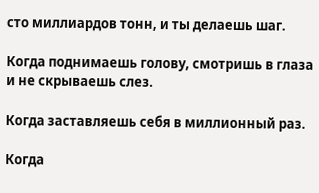сто миллиардов тонн, и ты делаешь шаг.

Когда поднимаешь голову, смотришь в глаза и не скрываешь слез.

Когда заставляешь себя в миллионный раз.

Когда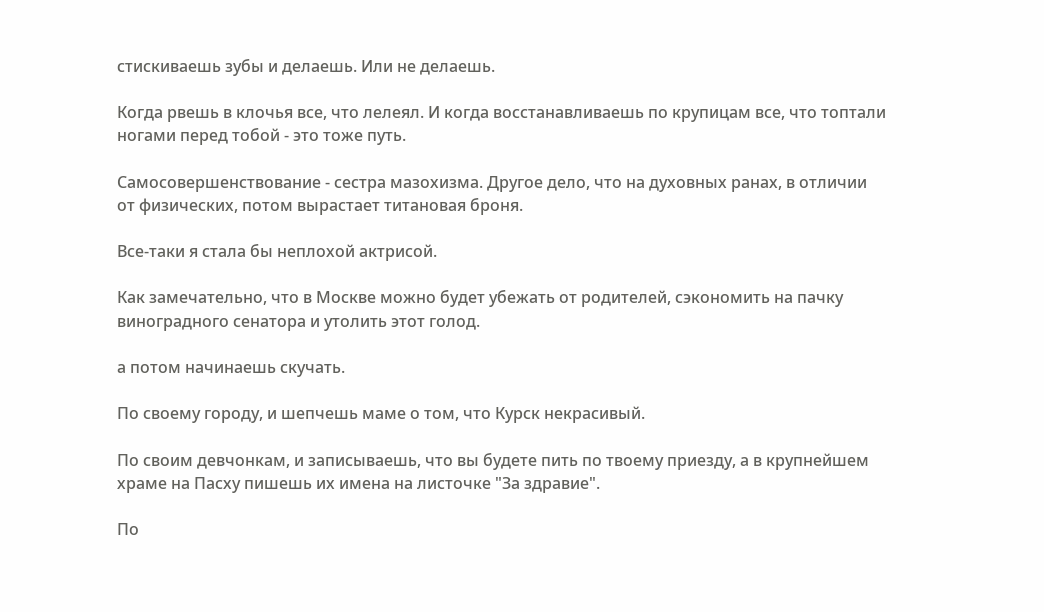стискиваешь зубы и делаешь. Или не делаешь.

Когда рвешь в клочья все, что лелеял. И когда восстанавливаешь по крупицам все, что топтали ногами перед тобой - это тоже путь.

Самосовершенствование - сестра мазохизма. Другое дело, что на духовных ранах, в отличии от физических, потом вырастает титановая броня.

Все-таки я стала бы неплохой актрисой.

Как замечательно, что в Москве можно будет убежать от родителей, сэкономить на пачку виноградного сенатора и утолить этот голод.

а потом начинаешь скучать.

По своему городу, и шепчешь маме о том, что Курск некрасивый.

По своим девчонкам, и записываешь, что вы будете пить по твоему приезду, а в крупнейшем храме на Пасху пишешь их имена на листочке "За здравие".

По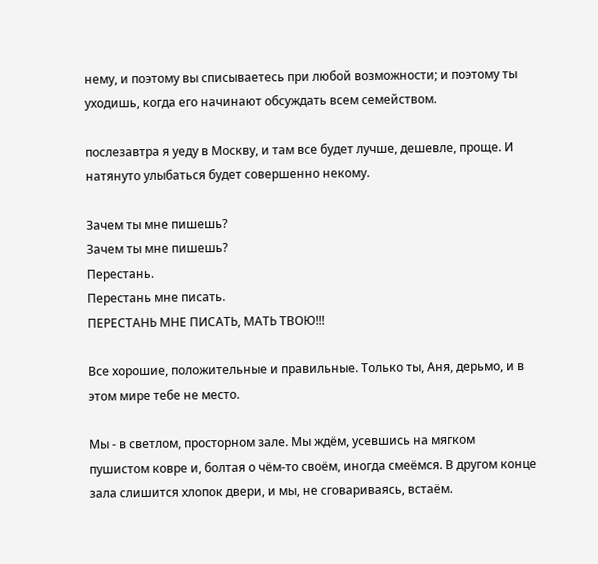нему, и поэтому вы списываетесь при любой возможности; и поэтому ты уходишь, когда его начинают обсуждать всем семейством.

послезавтра я уеду в Москву, и там все будет лучше, дешевле, проще. И натянуто улыбаться будет совершенно некому.

Зачем ты мне пишешь?
Зачем ты мне пишешь?
Перестань.
Перестань мне писать.
ПЕРЕСТАНЬ МНЕ ПИСАТЬ, МАТЬ ТВОЮ!!!

Все хорошие, положительные и правильные. Только ты, Аня, дерьмо, и в этом мире тебе не место.

Мы - в светлом, просторном зале. Мы ждём, усевшись на мягком пушистом ковре и, болтая о чём-то своём, иногда смеёмся. В другом конце зала слишится хлопок двери, и мы, не сговариваясь, встаём.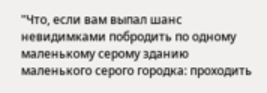"Что, если вам выпал шанс невидимками побродить по одному маленькому серому зданию маленького серого городка: проходить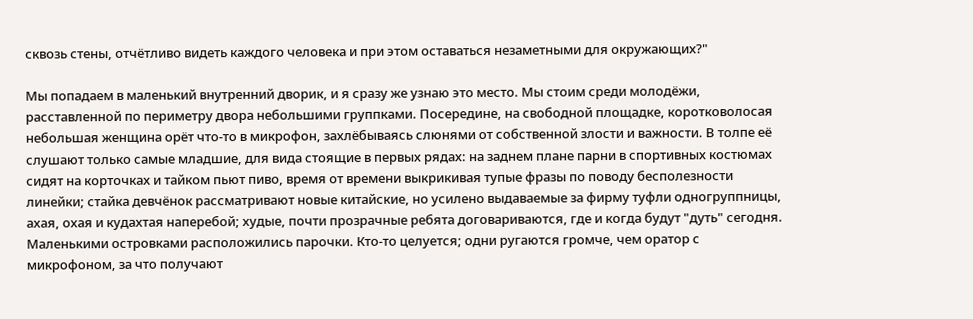сквозь стены, отчётливо видеть каждого человека и при этом оставаться незаметными для окружающих?"

Мы попадаем в маленький внутренний дворик, и я сразу же узнаю это место. Мы стоим среди молодёжи, расставленной по периметру двора небольшими группками. Посередине, на свободной площадке, коротковолосая небольшая женщина орёт что-то в микрофон, захлёбываясь слюнями от собственной злости и важности. В толпе её слушают только самые младшие, для вида стоящие в первых рядах: на заднем плане парни в спортивных костюмах сидят на корточках и тайком пьют пиво, время от времени выкрикивая тупые фразы по поводу бесполезности линейки; стайка девчёнок рассматривают новые китайские, но усилено выдаваемые за фирму туфли одногруппницы, ахая, охая и кудахтая наперебой; худые, почти прозрачные ребята договариваются, где и когда будут "дуть" сегодня. Маленькими островками расположились парочки. Кто-то целуется; одни ругаются громче, чем оратор с микрофоном, за что получают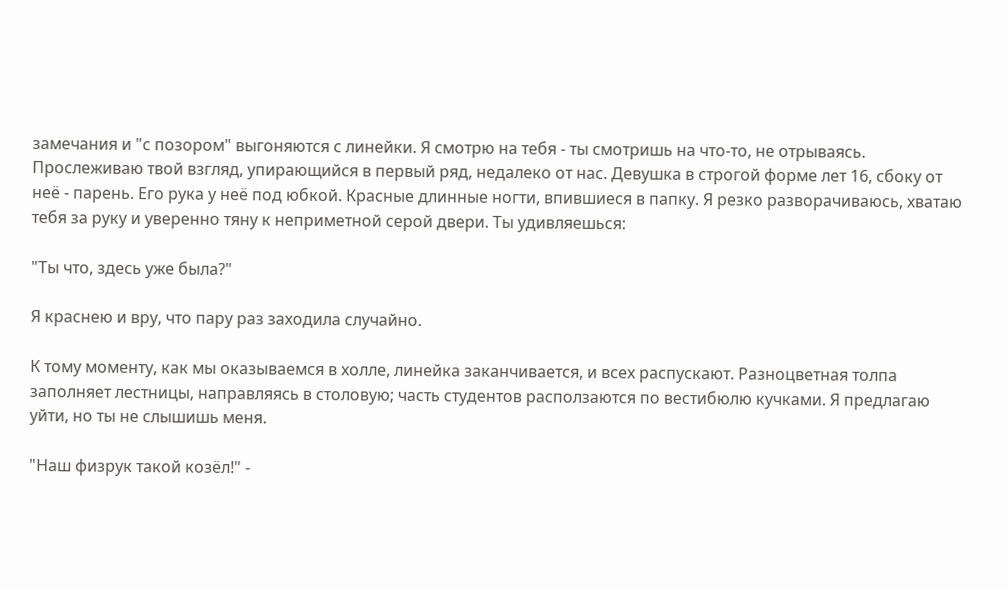замечания и "с позором" выгоняются с линейки. Я смотрю на тебя - ты смотришь на что-то, не отрываясь. Прослеживаю твой взгляд, упирающийся в первый ряд, недалеко от нас. Девушка в строгой форме лет 16, сбоку от неё - парень. Его рука у неё под юбкой. Красные длинные ногти, впившиеся в папку. Я резко разворачиваюсь, хватаю тебя за руку и уверенно тяну к неприметной серой двери. Ты удивляешься:

"Ты что, здесь уже была?"

Я краснею и вру, что пару раз заходила случайно.

К тому моменту, как мы оказываемся в холле, линейка заканчивается, и всех распускают. Разноцветная толпа заполняет лестницы, направляясь в столовую; часть студентов расползаются по вестибюлю кучками. Я предлагаю уйти, но ты не слышишь меня.

"Наш физрук такой козёл!" -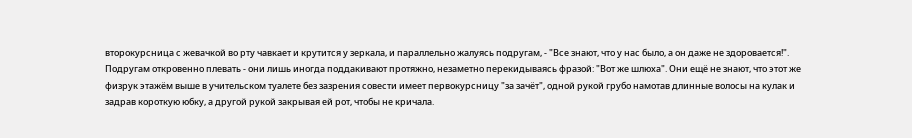второкурсница с жевачкой во рту чавкает и крутится у зеркала, и параллельно жалуясь подругам, - "Все знают, что у нас было, а он даже не здоровается!". Подругам откровенно плевать - они лишь иногда поддакивают протяжно, незаметно перекидываясь фразой: "Вот же шлюха". Они ещё не знают, что этот же физрук этажём выше в учительском туалете без зазрения совести имеет первокурсницу "за зачёт", одной рукой грубо намотав длинные волосы на кулак и задрав короткую юбку, а другой рукой закрывая ей рот, чтобы не кричала.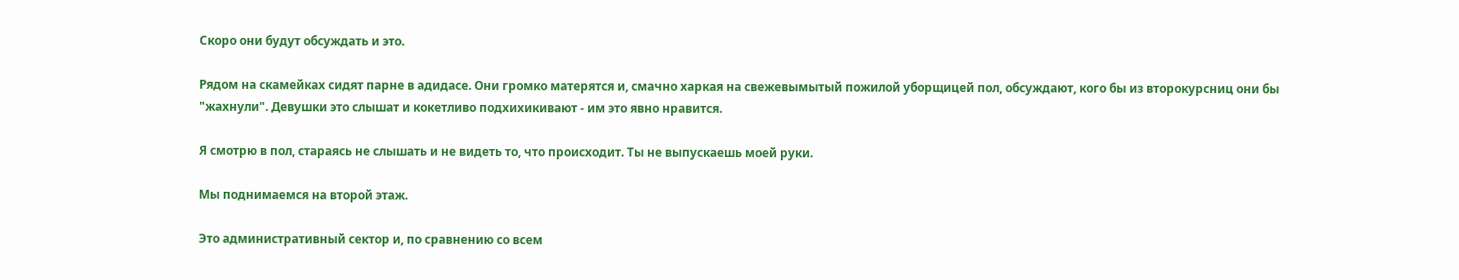Скоро они будут обсуждать и это.

Рядом на скамейках сидят парне в адидасе. Они громко матерятся и, смачно харкая на свежевымытый пожилой уборщицей пол, обсуждают, кого бы из второкурсниц они бы "жахнули". Девушки это слышат и кокетливо подхихикивают - им это явно нравится.

Я смотрю в пол, стараясь не слышать и не видеть то, что происходит. Ты не выпускаешь моей руки.

Мы поднимаемся на второй этаж.

Это административный сектор и, по сравнению со всем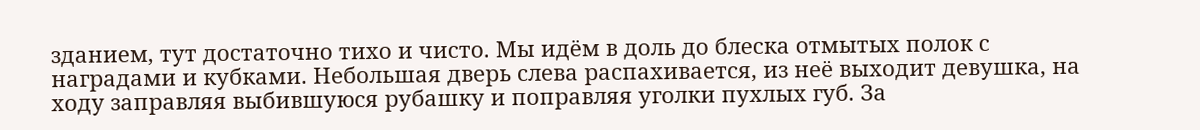зданием, тут достаточно тихо и чисто. Мы идём в доль до блеска отмытых полок с наградами и кубками. Небольшая дверь слева распахивается, из неё выходит девушка, на ходу заправляя выбившуюся рубашку и поправляя уголки пухлых губ. За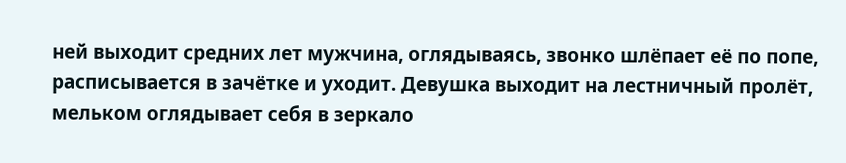ней выходит средних лет мужчина, оглядываясь, звонко шлёпает её по попе, расписывается в зачётке и уходит. Девушка выходит на лестничный пролёт, мельком оглядывает себя в зеркало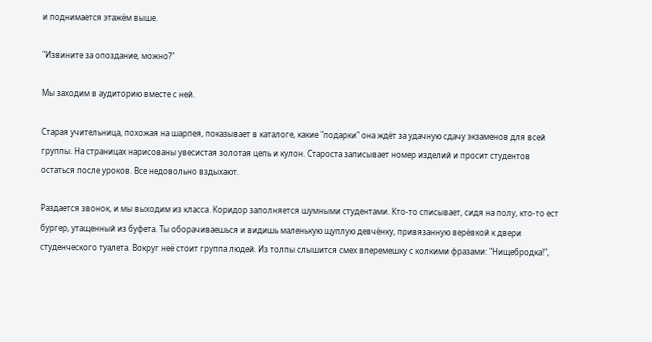и поднимается этажём выше.

"Извините за опоздание, можно?"

Мы заходим в аудиторию вместе с ней.

Старая учительница, похожая на шарпея, показывает в каталоге, какие "подарки" она ждёт за удачную сдачу экзаменов для всей группы. На страницах нарисованы увесистая золотая цепь и кулон. Староста записывает номер изделий и просит студентов остаться после уроков. Все недовольно вздыхают.

Раздается звонок, и мы выходим из класса. Коридор заполняется шумными студентами. Кто-то списывает, сидя на полу, кто-то ест бургер, утащенный из буфета. Ты оборачиваешься и видишь маленькую щуплую девчёнку, привязанную верёвкой к двери студенческого туалета. Вокруг неё стоит группа людей. Из толпы слышится смех вперемешку с колкими фразами: "Нищебродка!",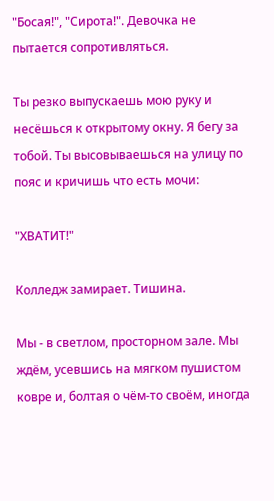"Босая!", "Сирота!". Девочка не пытается сопротивляться.

Ты резко выпускаешь мою руку и несёшься к открытому окну. Я бегу за тобой. Ты высовываешься на улицу по пояс и кричишь что есть мочи:

"ХВАТИТ!"

Колледж замирает. Тишина.

Мы - в светлом, просторном зале. Мы ждём, усевшись на мягком пушистом ковре и, болтая о чём-то своём, иногда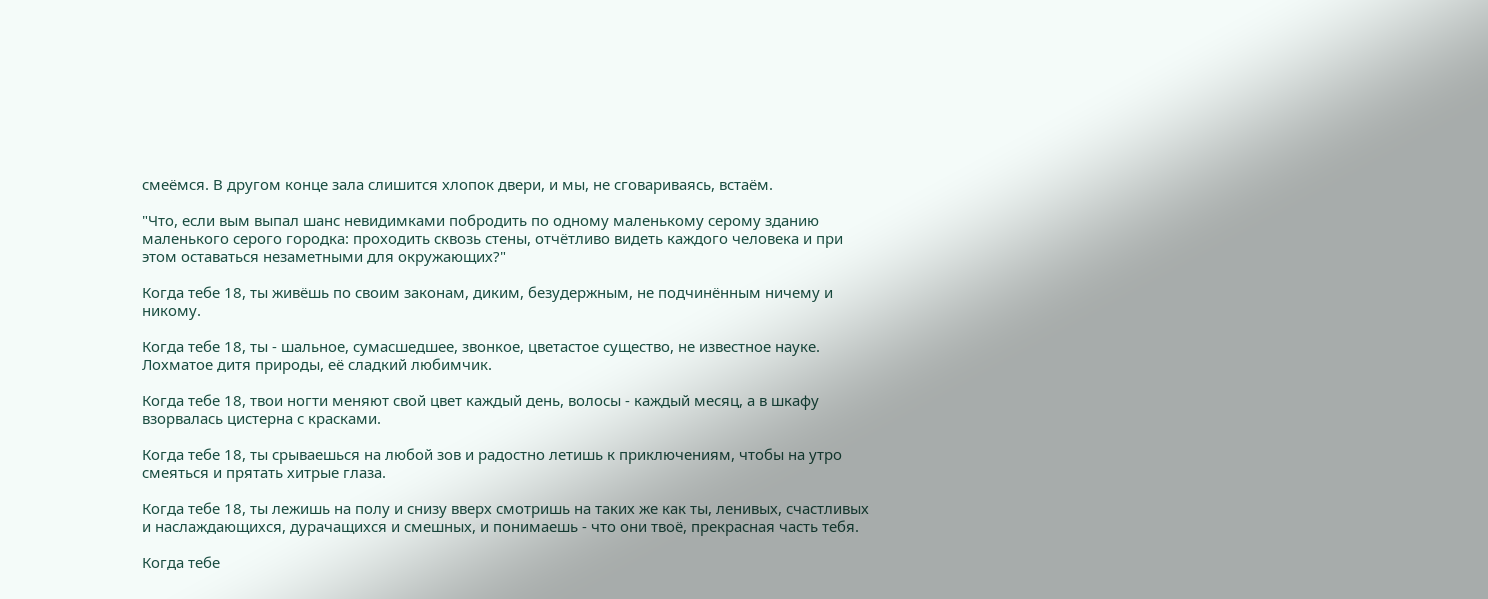смеёмся. В другом конце зала слишится хлопок двери, и мы, не сговариваясь, встаём.

"Что, если вым выпал шанс невидимками побродить по одному маленькому серому зданию маленького серого городка: проходить сквозь стены, отчётливо видеть каждого человека и при этом оставаться незаметными для окружающих?"

Когда тебе 18, ты живёшь по своим законам, диким, безудержным, не подчинённым ничему и никому.

Когда тебе 18, ты - шальное, сумасшедшее, звонкое, цветастое существо, не известное науке. Лохматое дитя природы, её сладкий любимчик.

Когда тебе 18, твои ногти меняют свой цвет каждый день, волосы - каждый месяц, а в шкафу взорвалась цистерна с красками.

Когда тебе 18, ты срываешься на любой зов и радостно летишь к приключениям, чтобы на утро смеяться и прятать хитрые глаза.

Когда тебе 18, ты лежишь на полу и снизу вверх смотришь на таких же как ты, ленивых, счастливых и наслаждающихся, дурачащихся и смешных, и понимаешь - что они твоё, прекрасная часть тебя.

Когда тебе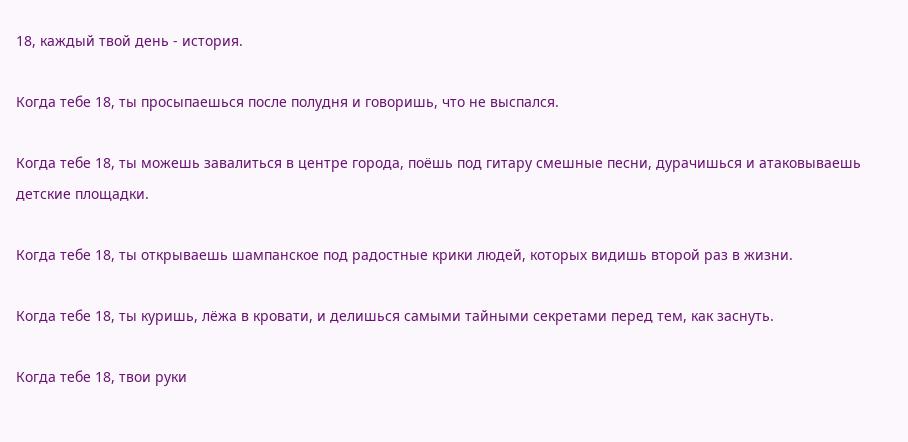18, каждый твой день - история.

Когда тебе 18, ты просыпаешься после полудня и говоришь, что не выспался.

Когда тебе 18, ты можешь завалиться в центре города, поёшь под гитару смешные песни, дурачишься и атаковываешь детские площадки.

Когда тебе 18, ты открываешь шампанское под радостные крики людей, которых видишь второй раз в жизни.

Когда тебе 18, ты куришь, лёжа в кровати, и делишься самыми тайными секретами перед тем, как заснуть.

Когда тебе 18, твои руки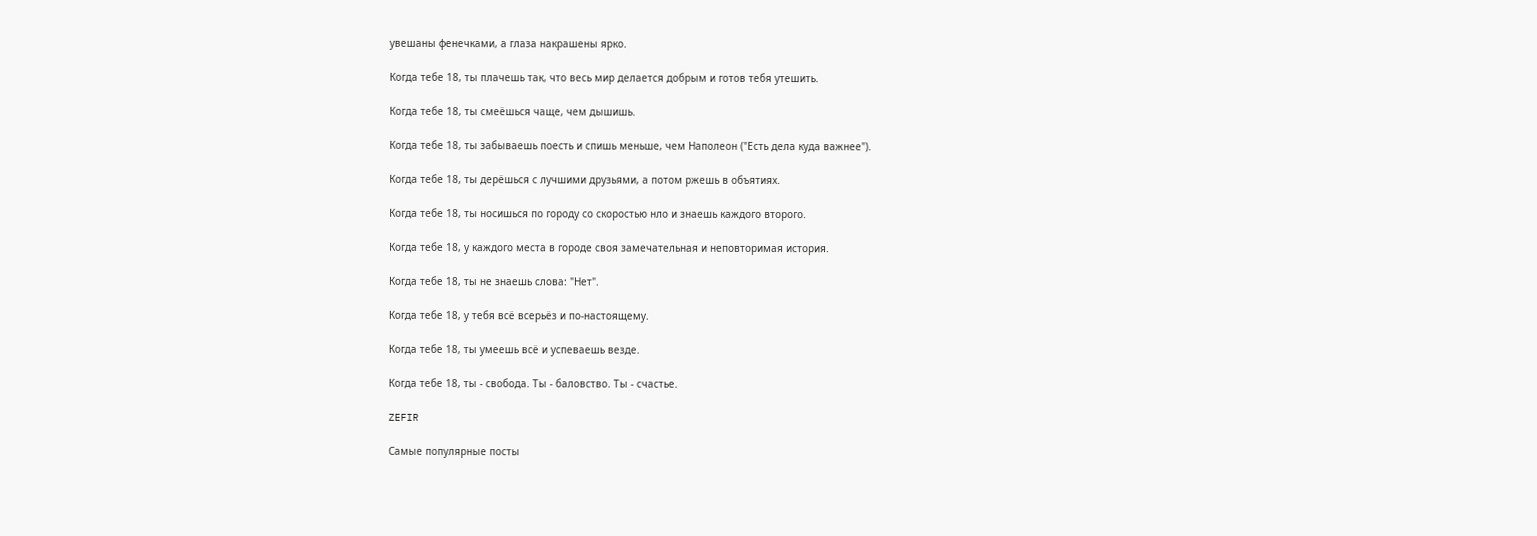увешаны фенечками, а глаза накрашены ярко.

Когда тебе 18, ты плачешь так, что весь мир делается добрым и готов тебя утешить.

Когда тебе 18, ты смеёшься чаще, чем дышишь.

Когда тебе 18, ты забываешь поесть и спишь меньше, чем Наполеон ("Есть дела куда важнее").

Когда тебе 18, ты дерёшься с лучшими друзьями, а потом ржешь в объятиях.

Когда тебе 18, ты носишься по городу со скоростью нло и знаешь каждого второго.

Когда тебе 18, у каждого места в городе своя замечательная и неповторимая история.

Когда тебе 18, ты не знаешь слова: "Нет".

Когда тебе 18, у тебя всё всерьёз и по-настоящему.

Когда тебе 18, ты умеешь всё и успеваешь везде.

Когда тебе 18, ты - свобода. Ты - баловство. Ты - счастье.

ZEFIR

Самые популярные посты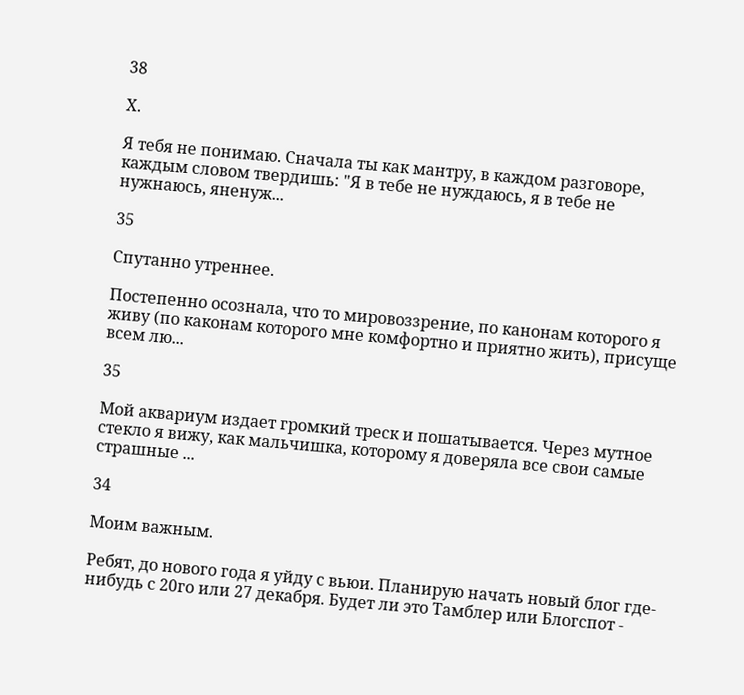38

Х.

Я тебя не понимаю. Сначала ты как мантру, в каждом разговоре, каждым словом твердишь: "Я в тебе не нуждаюсь, я в тебе не нужнаюсь, яненуж...

35

Спутанно утреннее.

Постепенно осознала, что то мировоззрение, по канонам которого я живу (по каконам которого мне комфортно и приятно жить), присуще всем лю...

35

Мой аквариум издает громкий треск и пошатывается. Через мутное стекло я вижу, как мальчишка, которому я доверяла все свои самые страшные ...

34

Моим важным.

Ребят, до нового года я уйду с вьюи. Планирую начать новый блог где-нибудь с 20го или 27 декабря. Будет ли это Тамблер или Блогспот -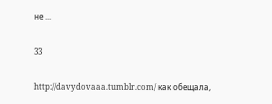не ...

33

http://davydovaaa.tumblr.com/ как обещала,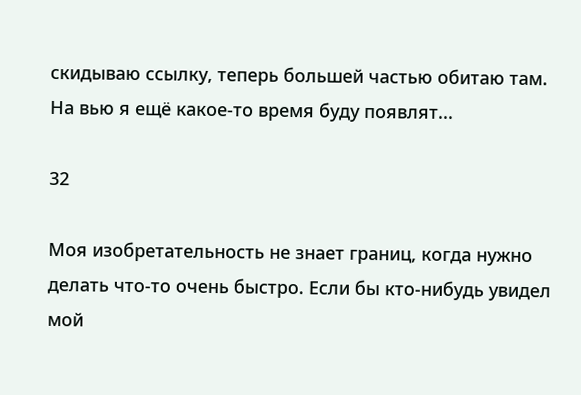скидываю ссылку, теперь большей частью обитаю там. На вью я ещё какое-то время буду появлят...

32

Моя изобретательность не знает границ, когда нужно делать что-то очень быстро. Если бы кто-нибудь увидел мой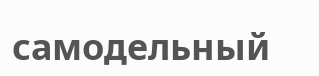самодельный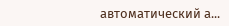автоматический а...